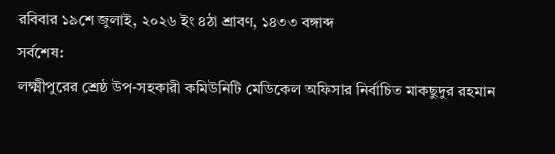রবিবার ১৯শে জুলাই, ২০২৬ ইং ৪ঠা শ্রাবণ, ১৪৩৩ বঙ্গাব্দ
সর্বশেষ:
লক্ষ্মীপুরের শ্রেষ্ঠ উপ-সহকারী কমিউনিটি মেডিকেল অফিসার নির্বাচিত মাকছুদুর রহমান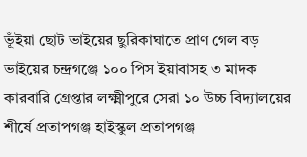ভূঁইয়া ছোট ভাইয়ের ছুরিকাঘাতে প্রাণ গেল বড় ভাইয়ের চন্দ্রগঞ্জে ১০০ পিস ইয়াবাসহ ৩ মাদক কারবারি গ্রেপ্তার লক্ষ্মীপুরে সেরা ১০ উচ্চ বিদ্যালয়ের শীর্ষে প্রতাপগঞ্জ হাইস্কুল প্রতাপগঞ্জ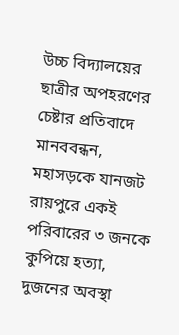উচ্চ বিদ্যালয়ের ছাত্রীর অপহরণের চেষ্টার প্রতিবাদে মানববন্ধন, মহাসড়কে যানজট রায়পুরে একই পরিবারের ৩ জনকে কুপিয়ে হত্যা, দুজনের অবস্থা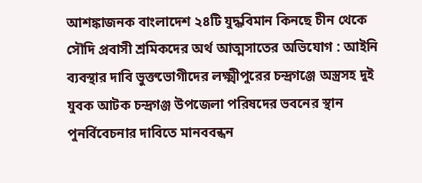আশঙ্কাজনক বাংলাদেশ ২৪টি যুদ্ধবিমান কিনছে চীন থেকে সৌদি প্রবাসী শ্রমিকদের অর্থ আত্মসাতের অভিযোগ : আইনি ব্যবস্থার দাবি ভুক্তভোগীদের লক্ষ্মীপুরের চন্দ্রগঞ্জে অস্ত্রসহ দুই যুবক আটক চন্দ্রগঞ্জ উপজেলা পরিষদের ভবনের স্থান পুনর্বিবেচনার দাবিতে মানববন্ধন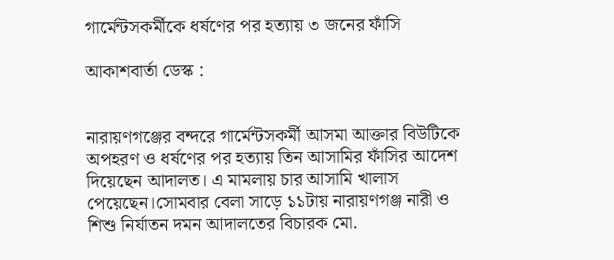গার্মেন্টসকর্মীকে ধর্ষণের পর হত্যায় ৩ জনের ফাঁসি

আকাশবার্তা ডেস্ক :


নারায়ণগঞ্জের বন্দরে গার্মেন্টসকর্মী আসমা আক্তার বিউটিকে অপহরণ ও ধর্ষণের পর হত্যায় তিন আসামির ফাঁসির আদেশ দিয়েছেন আদালত। এ মামলায় চার আসামি খালাস পেয়েছেন।সোমবার বেলা সাড়ে ১১টায় নারায়ণগঞ্জ নারী ও শিশু নির্যাতন দমন আদালতের বিচারক মো.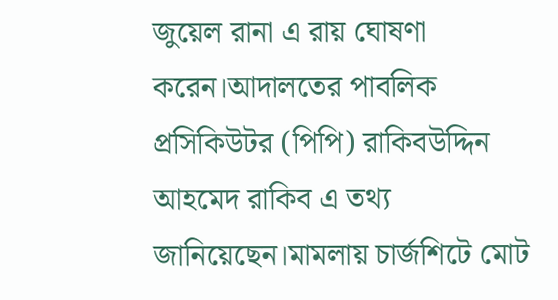জুয়েল রানা এ রায় ঘোষণা করেন।আদালতের পাবলিক প্রসিকিউটর (পিপি) রাকিবউদ্দিন আহমেদ রাকিব এ তথ্য জানিয়েছেন।মামলায় চার্জশিটে মোট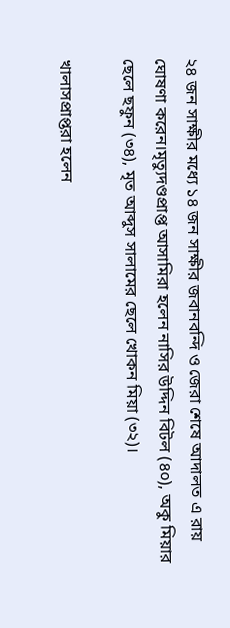২৪ জন সাক্ষীর মধ্যে ১৪ জন সাক্ষীর জবানবন্দি ও জেরা শেষে আদালত এ রায় ঘোষণা করেন।মৃত্যুদণ্ডপ্রাপ্ত আসামিরা হলেন নাসির উদ্দিন বিটল (৪০), অকু মিয়ার ছেলে ছফুন (৩৪), মৃত আব্দুস সালামের ছেলে খোকন মিয়া (৩২)।

খালাসপ্রাপ্তরা হলেন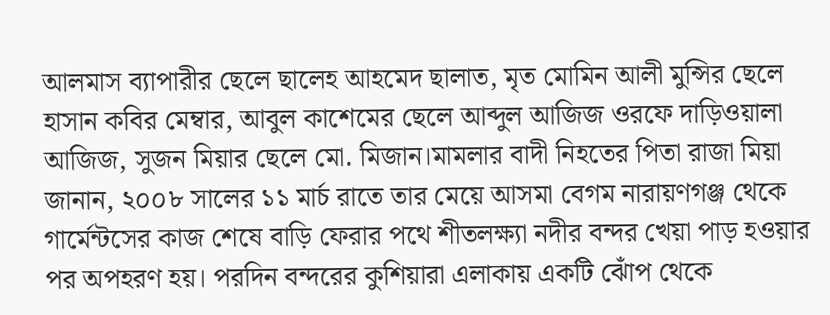আলমাস ব্যাপারীর ছেলে ছালেহ আহমেদ ছালাত, মৃত মোমিন আলী মুন্সির ছেলে হাসান কবির মেম্বার, আবুল কাশেমের ছেলে আব্দুল আজিজ ওরফে দাড়িওয়ালা আজিজ, সুজন মিয়ার ছেলে মো. মিজান।মামলার বাদী নিহতের পিতা রাজা মিয়া জানান, ২০০৮ সালের ১১ মার্চ রাতে তার মেয়ে আসমা বেগম নারায়ণগঞ্জ থেকে গার্মেন্টসের কাজ শেষে বাড়ি ফেরার পথে শীতলক্ষ্যা নদীর বন্দর খেয়া পাড় হওয়ার পর অপহরণ হয়। পরদিন বন্দরের কুশিয়ারা এলাকায় একটি ঝোঁপ থেকে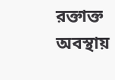রক্তাক্ত অবস্থায়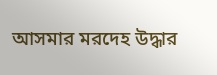আসমার মরদেহ উদ্ধার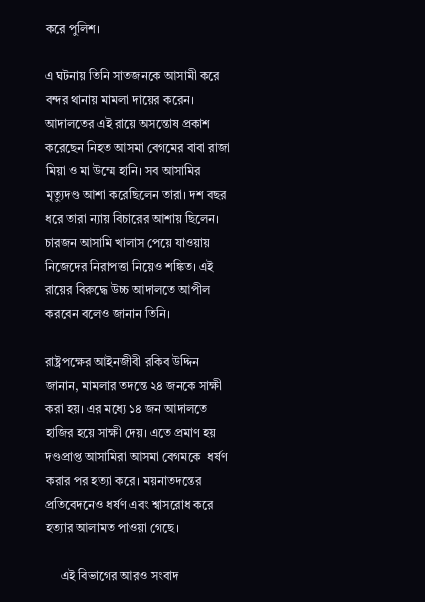করে পুলিশ।

এ ঘটনায় তিনি সাতজনকে আসামী করে বন্দর থানায় মামলা দায়ের করেন। আদালতের এই রায়ে অসন্তোষ প্রকাশ করেছেন নিহত আসমা বেগমের বাবা রাজা মিয়া ও মা উম্মে হানি। সব আসামির মৃত্যুদণ্ড আশা করেছিলেন তারা। দশ বছর ধরে তারা ন্যায় বিচারের আশায় ছিলেন। চারজন আসামি খালাস পেয়ে যাওয়ায় নিজেদের নিরাপত্তা নিয়েও শঙ্কিত। এই রায়ের বিরুদ্ধে উচ্চ আদালতে আপীল করবেন বলেও জানান তিনি।

রাষ্ট্রপক্ষের আইনজীবী রকিব উদ্দিন জানান, মামলার তদন্তে ২৪ জনকে সাক্ষী করা হয়। এর মধ্যে ১৪ জন আদালতে হাজির হয়ে সাক্ষী দেয়। এতে প্রমাণ হয় দণ্ডপ্রাপ্ত আসামিরা আসমা বেগমকে  ধর্ষণ করার পর হত্যা করে। ময়নাতদন্তের প্রতিবেদনেও ধর্ষণ এবং শ্বাসরোধ করে হত্যার আলামত পাওয়া গেছে।

     এই বিভাগের আরও সংবাদ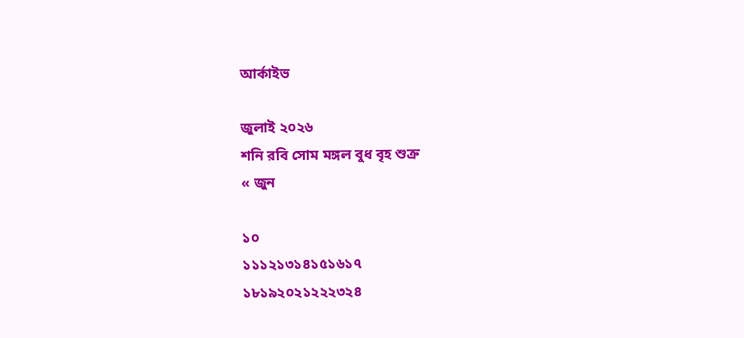আর্কাইভ

জুলাই ২০২৬
শনি রবি সোম মঙ্গল বুধ বৃহ শুক্র
« জুন

১০
১১১২১৩১৪১৫১৬১৭
১৮১৯২০২১২২২৩২৪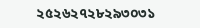২৫২৬২৭২৮২৯৩০৩১